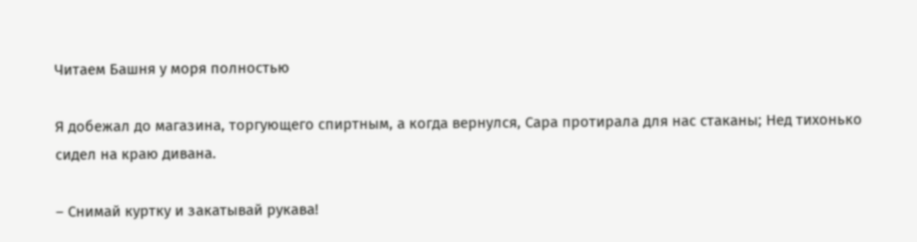Читаем Башня у моря полностью

Я добежал до магазина, торгующего спиртным, а когда вернулся, Сара протирала для нас стаканы; Нед тихонько сидел на краю дивана.

– Снимай куртку и закатывай рукава!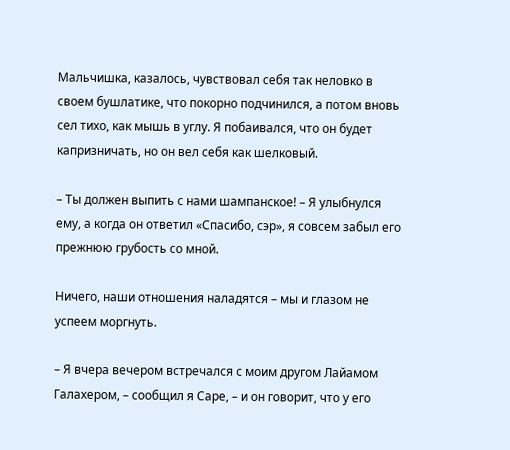Мальчишка, казалось, чувствовал себя так неловко в своем бушлатике, что покорно подчинился, а потом вновь сел тихо, как мышь в углу. Я побаивался, что он будет капризничать, но он вел себя как шелковый.

– Ты должен выпить с нами шампанское! – Я улыбнулся ему, а когда он ответил «Спасибо, сэр», я совсем забыл его прежнюю грубость со мной.

Ничего, наши отношения наладятся – мы и глазом не успеем моргнуть.

– Я вчера вечером встречался с моим другом Лайамом Галахером, – сообщил я Саре, – и он говорит, что у его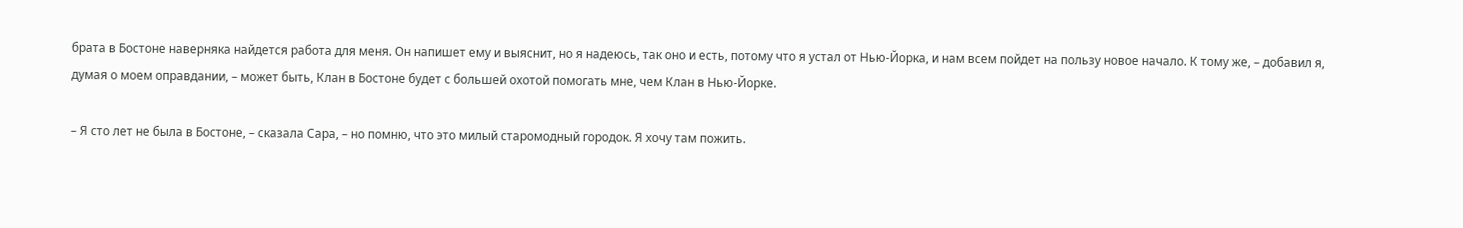брата в Бостоне наверняка найдется работа для меня. Он напишет ему и выяснит, но я надеюсь, так оно и есть, потому что я устал от Нью-Йорка, и нам всем пойдет на пользу новое начало. К тому же, – добавил я, думая о моем оправдании, – может быть, Клан в Бостоне будет с большей охотой помогать мне, чем Клан в Нью-Йорке.

– Я сто лет не была в Бостоне, – сказала Сара, – но помню, что это милый старомодный городок. Я хочу там пожить.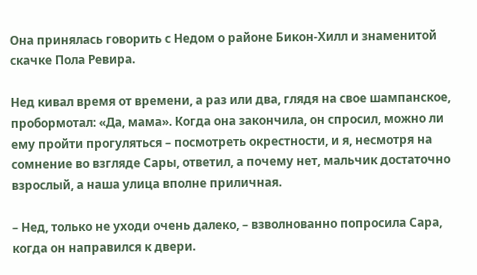Она принялась говорить с Недом о районе Бикон-Хилл и знаменитой скачке Пола Ревира.

Нед кивал время от времени, а раз или два, глядя на свое шампанское, пробормотал: «Да, мама». Когда она закончила, он спросил, можно ли ему пройти прогуляться – посмотреть окрестности, и я, несмотря на сомнение во взгляде Сары, ответил, а почему нет, мальчик достаточно взрослый, а наша улица вполне приличная.

– Нед, только не уходи очень далеко, – взволнованно попросила Сара, когда он направился к двери.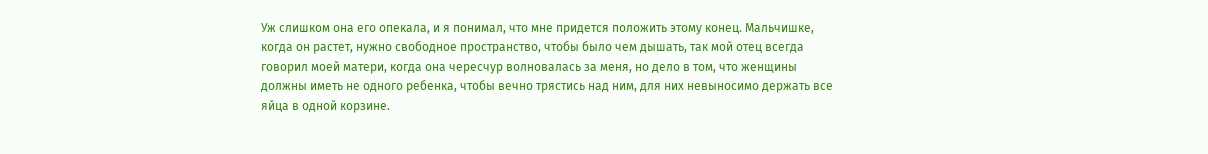Уж слишком она его опекала, и я понимал, что мне придется положить этому конец. Мальчишке, когда он растет, нужно свободное пространство, чтобы было чем дышать, так мой отец всегда говорил моей матери, когда она чересчур волновалась за меня, но дело в том, что женщины должны иметь не одного ребенка, чтобы вечно трястись над ним, для них невыносимо держать все яйца в одной корзине.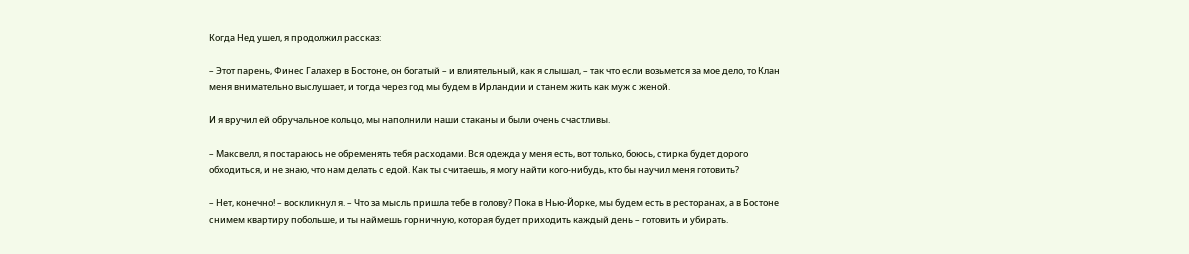Когда Нед ушел, я продолжил рассказ:

– Этот парень, Финес Галахер в Бостоне, он богатый – и влиятельный, как я слышал, – так что если возьмется за мое дело, то Клан меня внимательно выслушает, и тогда через год мы будем в Ирландии и станем жить как муж с женой.

И я вручил ей обручальное кольцо, мы наполнили наши стаканы и были очень счастливы.

– Максвелл, я постараюсь не обременять тебя расходами. Вся одежда у меня есть, вот только, боюсь, стирка будет дорого обходиться, и не знаю, что нам делать с едой. Как ты считаешь, я могу найти кого-нибудь, кто бы научил меня готовить?

– Нет, конечно! – воскликнул я. – Что за мысль пришла тебе в голову? Пока в Нью-Йорке, мы будем есть в ресторанах, а в Бостоне снимем квартиру побольше, и ты наймешь горничную, которая будет приходить каждый день – готовить и убирать.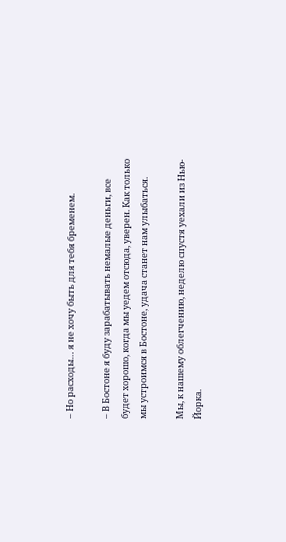– Но расходы… я не хочу быть для тебя бременем.

– В Бостоне я буду зарабатывать немалые деньги, все будет хорошо, когда мы уедем отсюда, уверен. Как только мы устроимся в Бостоне, удача станет нам улыбаться.

Мы, к нашему облегчению, неделю спустя уехали из Нью-Йорка.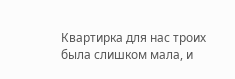Квартирка для нас троих была слишком мала, и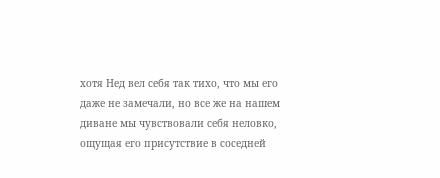хотя Нед вел себя так тихо, что мы его даже не замечали, но все же на нашем диване мы чувствовали себя неловко, ощущая его присутствие в соседней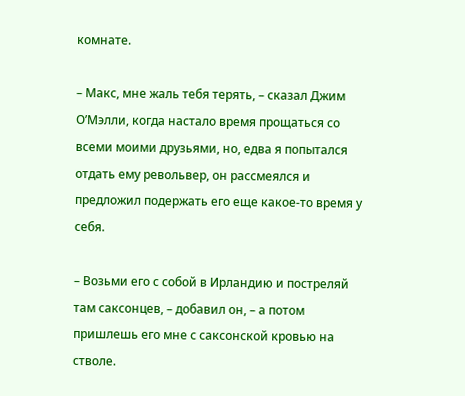комнате.

– Макс, мне жаль тебя терять, – сказал Джим О’Мэлли, когда настало время прощаться со всеми моими друзьями, но, едва я попытался отдать ему револьвер, он рассмеялся и предложил подержать его еще какое-то время у себя.

– Возьми его с собой в Ирландию и постреляй там саксонцев, – добавил он, – а потом пришлешь его мне с саксонской кровью на стволе.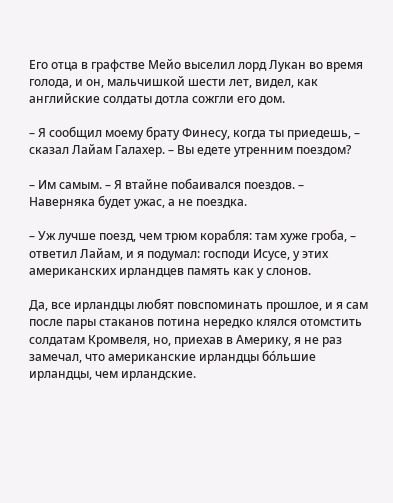Его отца в графстве Мейо выселил лорд Лукан во время голода, и он, мальчишкой шести лет, видел, как английские солдаты дотла сожгли его дом.

– Я сообщил моему брату Финесу, когда ты приедешь, – сказал Лайам Галахер. – Вы едете утренним поездом?

– Им самым. – Я втайне побаивался поездов. – Наверняка будет ужас, а не поездка.

– Уж лучше поезд, чем трюм корабля: там хуже гроба, – ответил Лайам, и я подумал: господи Исусе, у этих американских ирландцев память как у слонов.

Да, все ирландцы любят повспоминать прошлое, и я сам после пары стаканов потина нередко клялся отомстить солдатам Кромвеля, но, приехав в Америку, я не раз замечал, что американские ирландцы бо́льшие ирландцы, чем ирландские.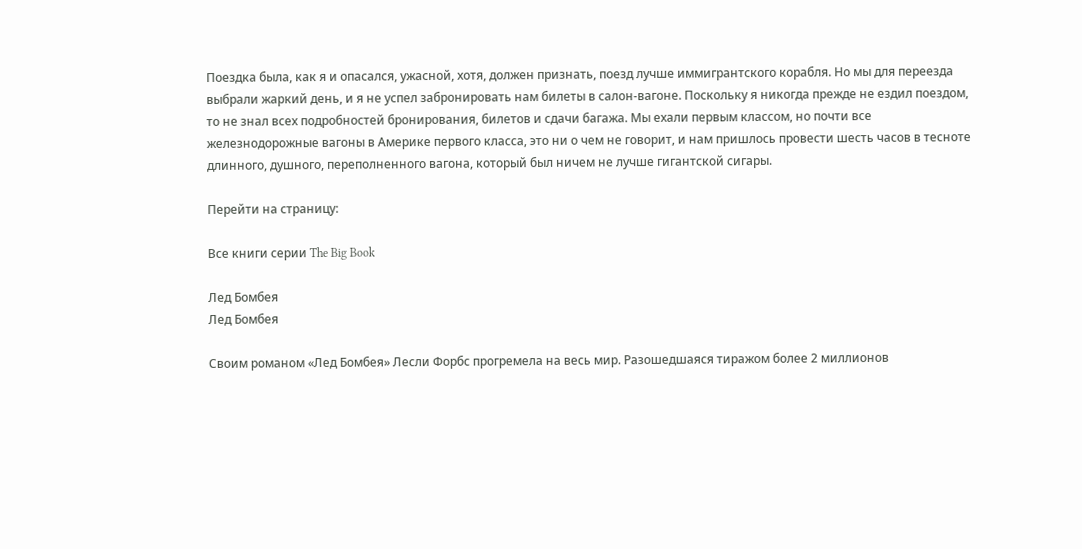Поездка была, как я и опасался, ужасной, хотя, должен признать, поезд лучше иммигрантского корабля. Но мы для переезда выбрали жаркий день, и я не успел забронировать нам билеты в салон-вагоне. Поскольку я никогда прежде не ездил поездом, то не знал всех подробностей бронирования, билетов и сдачи багажа. Мы ехали первым классом, но почти все железнодорожные вагоны в Америке первого класса, это ни о чем не говорит, и нам пришлось провести шесть часов в тесноте длинного, душного, переполненного вагона, который был ничем не лучше гигантской сигары.

Перейти на страницу:

Все книги серии The Big Book

Лед Бомбея
Лед Бомбея

Своим романом «Лед Бомбея» Лесли Форбс прогремела на весь мир. Разошедшаяся тиражом более 2 миллионов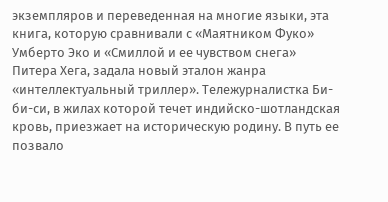экземпляров и переведенная на многие языки, эта книга, которую сравнивали с «Маятником Фуко» Умберто Эко и «Смиллой и ее чувством снега» Питера Хега, задала новый эталон жанра «интеллектуальный триллер». Тележурналистка Би-би-си, в жилах которой течет индийско-шотландская кровь, приезжает на историческую родину. В путь ее позвало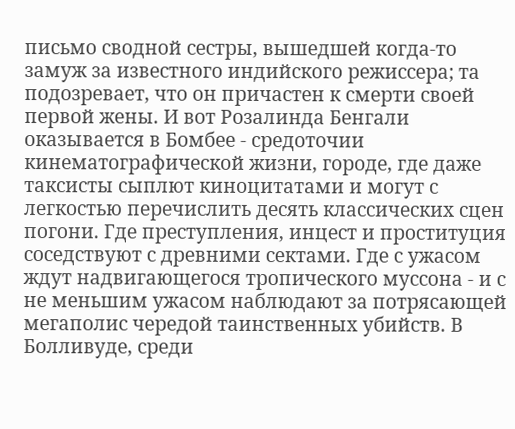письмо сводной сестры, вышедшей когда-то замуж за известного индийского режиссера; та подозревает, что он причастен к смерти своей первой жены. И вот Розалинда Бенгали оказывается в Бомбее - средоточии кинематографической жизни, городе, где даже таксисты сыплют киноцитатами и могут с легкостью перечислить десять классических сцен погони. Где преступления, инцест и проституция соседствуют с древними сектами. Где с ужасом ждут надвигающегося тропического муссона - и с не меньшим ужасом наблюдают за потрясающей мегаполис чередой таинственных убийств. В Болливуде, среди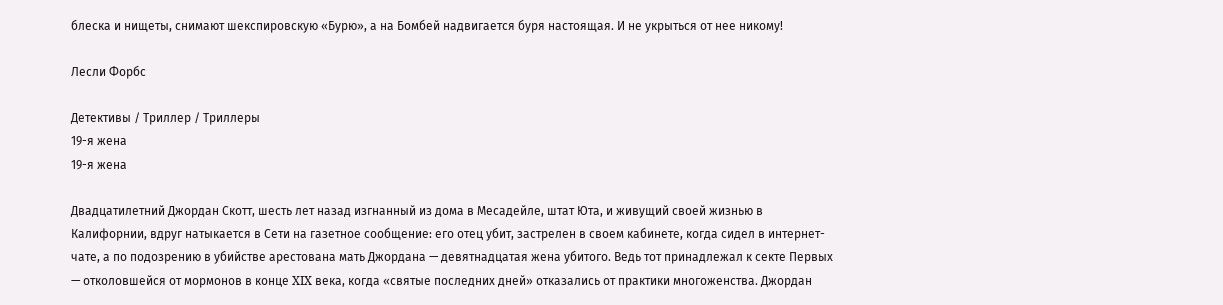блеска и нищеты, снимают шекспировскую «Бурю», а на Бомбей надвигается буря настоящая. И не укрыться от нее никому!

Лесли Форбс

Детективы / Триллер / Триллеры
19-я жена
19-я жена

Двадцатилетний Джордан Скотт, шесть лет назад изгнанный из дома в Месадейле, штат Юта, и живущий своей жизнью в Калифорнии, вдруг натыкается в Сети на газетное сообщение: его отец убит, застрелен в своем кабинете, когда сидел в интернет-чате, а по подозрению в убийстве арестована мать Джордана — девятнадцатая жена убитого. Ведь тот принадлежал к секте Первых — отколовшейся от мормонов в конце XIX века, когда «святые последних дней» отказались от практики многоженства. Джордан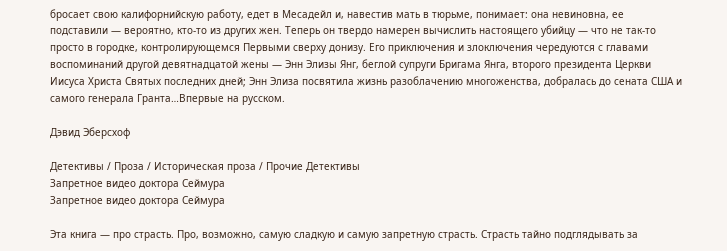бросает свою калифорнийскую работу, едет в Месадейл и, навестив мать в тюрьме, понимает: она невиновна, ее подставили — вероятно, кто-то из других жен. Теперь он твердо намерен вычислить настоящего убийцу — что не так-то просто в городке, контролирующемся Первыми сверху донизу. Его приключения и злоключения чередуются с главами воспоминаний другой девятнадцатой жены — Энн Элизы Янг, беглой супруги Бригама Янга, второго президента Церкви Иисуса Христа Святых последних дней; Энн Элиза посвятила жизнь разоблачению многоженства, добралась до сената США и самого генерала Гранта…Впервые на русском.

Дэвид Эберсхоф

Детективы / Проза / Историческая проза / Прочие Детективы
Запретное видео доктора Сеймура
Запретное видео доктора Сеймура

Эта книга — про страсть. Про, возможно, самую сладкую и самую запретную страсть. Страсть тайно подглядывать за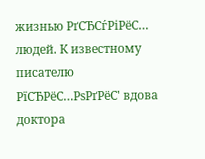жизнью РґСЂСѓРіРёС… людей. К известному писателю РїСЂРёС…РѕРґРёС' вдова доктора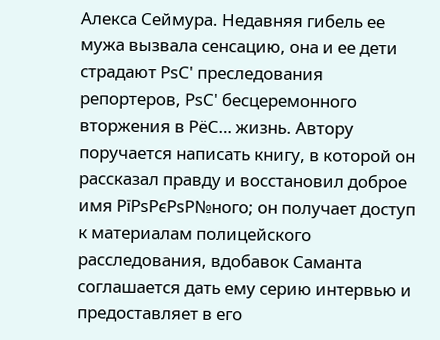Алекса Сеймура. Недавняя гибель ее мужа вызвала сенсацию, она и ее дети страдают РѕС' преследования репортеров, РѕС' бесцеремонного вторжения в РёС… жизнь. Автору поручается написать книгу, в которой он рассказал правду и восстановил доброе имя РїРѕРєРѕР№ного; он получает доступ к материалам полицейского расследования, вдобавок Саманта соглашается дать ему серию интервью и предоставляет в его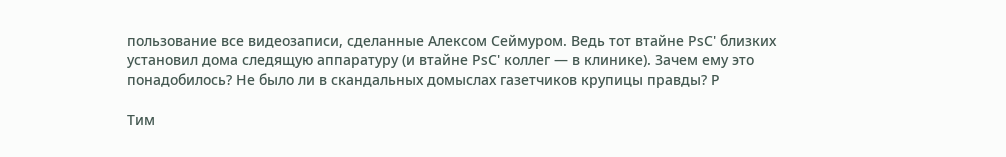пользование все видеозаписи, сделанные Алексом Сеймуром. Ведь тот втайне РѕС' близких установил дома следящую аппаратуру (и втайне РѕС' коллег — в клинике). Зачем ему это понадобилось? Не было ли в скандальных домыслах газетчиков крупицы правды? Р

Тим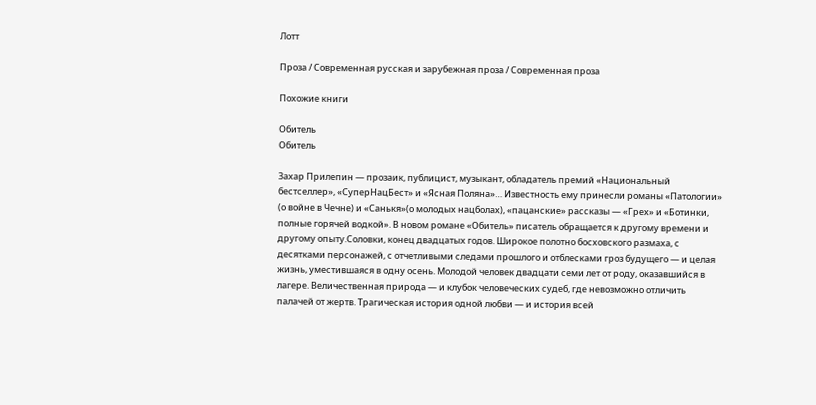Лотт

Проза / Современная русская и зарубежная проза / Современная проза

Похожие книги

Обитель
Обитель

Захар Прилепин — прозаик, публицист, музыкант, обладатель премий «Национальный бестселлер», «СуперНацБест» и «Ясная Поляна»… Известность ему принесли романы «Патологии» (о войне в Чечне) и «Санькя»(о молодых нацболах), «пацанские» рассказы — «Грех» и «Ботинки, полные горячей водкой». В новом романе «Обитель» писатель обращается к другому времени и другому опыту.Соловки, конец двадцатых годов. Широкое полотно босховского размаха, с десятками персонажей, с отчетливыми следами прошлого и отблесками гроз будущего — и целая жизнь, уместившаяся в одну осень. Молодой человек двадцати семи лет от роду, оказавшийся в лагере. Величественная природа — и клубок человеческих судеб, где невозможно отличить палачей от жертв. Трагическая история одной любви — и история всей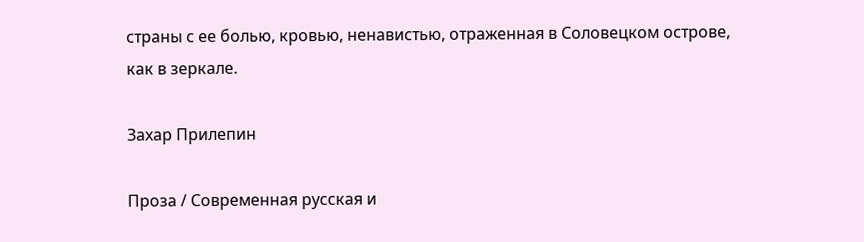страны с ее болью, кровью, ненавистью, отраженная в Соловецком острове, как в зеркале.

Захар Прилепин

Проза / Современная русская и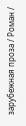зарубежная проза / Роман /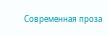Современная проза